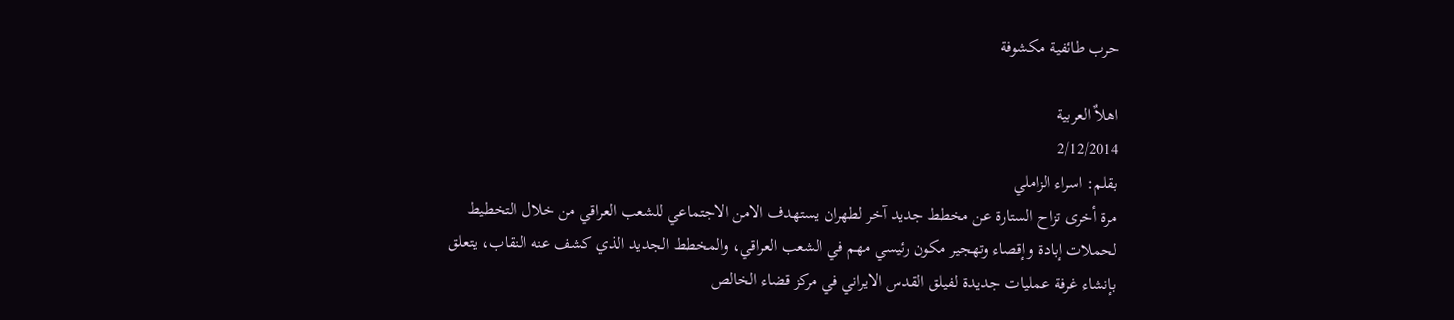حرب طائفية مکشوفة

اهلاٌ العربية
2/12/2014
بقلم: اسراء الزاملي
مرة أخری تزاح الستارة عن مخطط جديد آخر لطهران يستهدف الامن الاجتماعي للشعب العراقي من خلال التخطيط لحملات إبادة وإقصاء وتهجير مکون رئيسي مهم في الشعب العراقي، والمخطط الجديد الذي کشف عنه النقاب، يتعلق بإنشاء غرفة عمليات جديدة لفيلق القدس الايراني في مرکز قضاء الخالص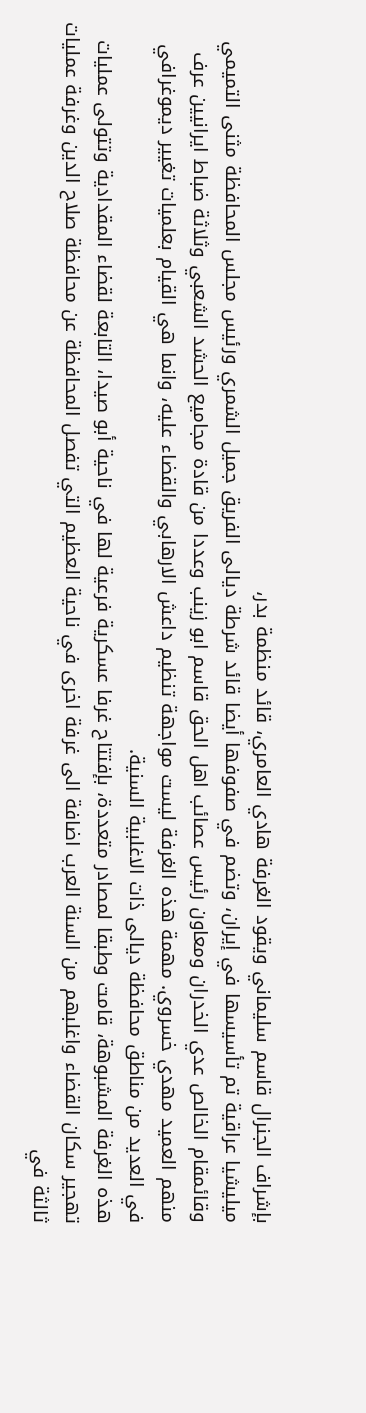بإشراف الجنرال قاسم سليماني ويقود الغرفة هادي العامري، قائد منظمة بدر،
ميليشيا عراقية تم تأسيسها في إيران، وتضم في صفوفها أيضا قائد شرطة ديالی الفريق جميل الشمري ورئيس مجلس المحافظة مثنی التميمي وقائمقام الخالص عدي الخدران ومعاون رئيس عصائب اهل الحق قاسم ابو زينب وعددا من قادة مجاميع الحشد الشعبي وثلاثة ضباط ايرانيين عرف منهم العميد مهدي خسروي. مهمة هذه الغرفة ليست مواجهة تنظيم داعش الارهابي والقضاء عليه، وانما هي القيام بعلميات تغيير ديموغرافي في العديد من مناطق محافظة ديالی ذات الاغلبية السنية.
هذه الغرفة المشبوهة، قامت وطبقا لمصادر متعددة، بإفتتاح غرفا عسکرية فرعية لها في ناحية أبو صيدا، التابعة لقضاء المقدادية وتتولی عمليات تهجير سکان القضاء واغلبهم من السنة العرب اضافة الی غرفة اخری في ناحية العظيم التي تفصل المحافظة عن محافظة صلاح الدين وغرفة عمليات ثالثة في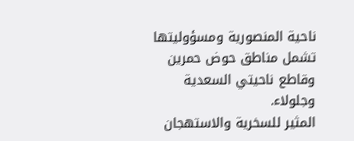ناحية المنصورية ومسؤوليتها تشمل مناطق حوض حمرين وقاطع ناحيتي السعدية وجلولاء.
المثير للسخرية والاستهجان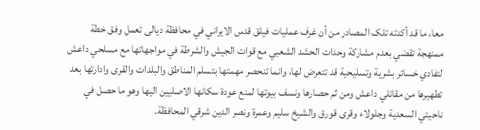معا، ما قد أکدته تلک المصادر من أن غرف عمليات فيلق قدس الايراني في محافظة ديالی تعمل وفق خطة ممنهجة تقضي بعدم مشارکة وحدات الحشد الشعبي مع قوات الجيش والشرطة في مواجهاتها مع مسلحي داعش لتفادي خسائر بشرية وتسليحية قد تتعرض لها، وانما تنحصر مهمتها بتسلم المناطق والبلدات والقری وادارتها بعد تطهيرها من مقاتلي داعش ومن ثم حصارها ونسف بيوتها لمنع عودة سکانها الاصليين اليها وهو ما حصل في ناحيتي السعدية وجلولاء وقری قورق والشيخ سليم وعمرة ونصر الدين شرقي المحافظة.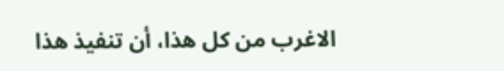الاغرب من کل هذا، أن تنفيذ هذا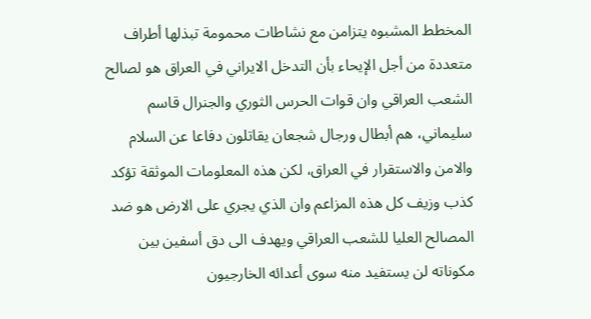المخطط المشبوه يتزامن مع نشاطات محمومة تبذلها أطراف متعددة من أجل الإيحاء بأن التدخل الايراني في العراق هو لصالح الشعب العراقي وان قوات الحرس الثوري والجنرال قاسم سليماني، هم أبطال ورجال شجعان يقاتلون دفاعا عن السلام والامن والاستقرار في العراق، لکن هذه المعلومات الموثقة تؤکد کذب وزيف کل هذه المزاعم وان الذي يجري علی الارض هو ضد المصالح العليا للشعب العراقي ويهدف الی دق أسفين بين مکوناته لن يستفيد منه سوی أعدائه الخارجيون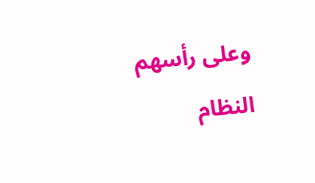وعلی رأسهم النظام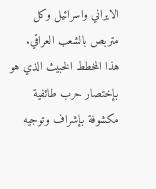الايراني واسرائيل وکل متربص بالشعب العراقي.
هذا المخطط الخبيث الذي هو بإختصار حرب طائفية مکشوفة بإشراف وتوجيه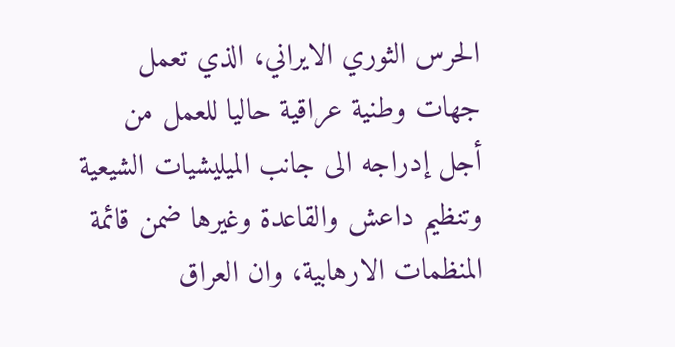الحرس الثوري الايراني، الذي تعمل جهات وطنية عراقية حاليا للعمل من أجل إدراجه الی جانب الميليشيات الشيعية وتنظيم داعش والقاعدة وغيرها ضمن قائمة المنظمات الارهابية، وان العراق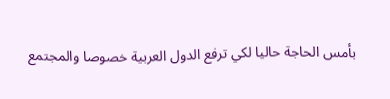بأمس الحاجة حاليا لکي ترفع الدول العربية خصوصا والمجتمع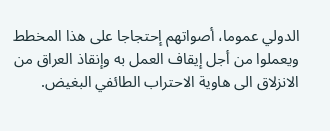الدولي عموما، أصواتهم إحتجاجا علی هذا المخطط ويعملوا من أجل إيقاف العمل به وإنقاذ العراق من الانزلاق الی هاوية الاحتراب الطائفي البغيض.